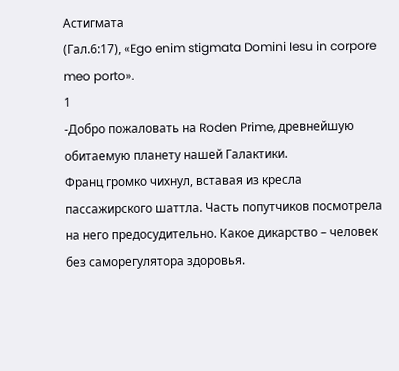Астигмата
(Гал.6:17), «Ego enim stigmata Domini Iesu in corpore meo porto».
1
-Добро пожаловать на Roden Prime, древнейшую обитаемую планету нашей Галактики.
Франц громко чихнул, вставая из кресла пассажирского шаттла. Часть попутчиков посмотрела на него предосудительно. Какое дикарство – человек без саморегулятора здоровья.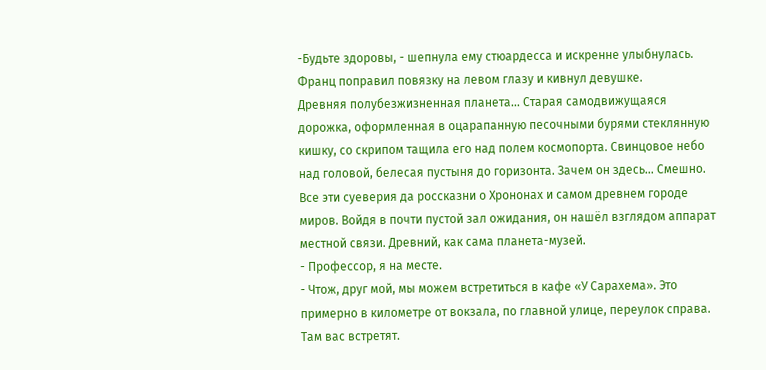-Будьте здоровы, - шепнула ему стюардесса и искренне улыбнулась.
Франц поправил повязку на левом глазу и кивнул девушке.
Древняя полубезжизненная планета... Старая самодвижущаяся дорожка, оформленная в оцарапанную песочными бурями стеклянную кишку, со скрипом тащила его над полем космопорта. Свинцовое небо над головой, белесая пустыня до горизонта. Зачем он здесь... Смешно. Все эти суеверия да россказни о Хрононах и самом древнем городе миров. Войдя в почти пустой зал ожидания, он нашёл взглядом аппарат местной связи. Древний, как сама планета-музей.
- Профессор, я на месте.
- Чтож, друг мой, мы можем встретиться в кафе «У Сарахема». Это примерно в километре от вокзала, по главной улице, переулок справа. Там вас встретят.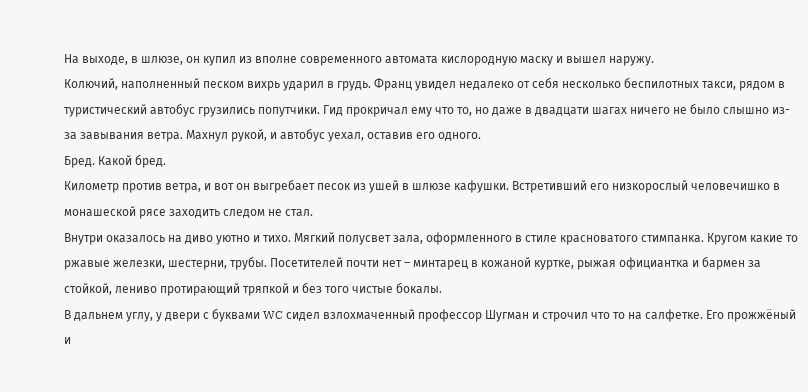На выходе, в шлюзе, он купил из вполне современного автомата кислородную маску и вышел наружу.
Колючий, наполненный песком вихрь ударил в грудь. Франц увидел недалеко от себя несколько беспилотных такси, рядом в туристический автобус грузились попутчики. Гид прокричал ему что то, но даже в двадцати шагах ничего не было слышно из-за завывания ветра. Махнул рукой, и автобус уехал, оставив его одного.
Бред. Какой бред.
Километр против ветра, и вот он выгребает песок из ушей в шлюзе кафушки. Встретивший его низкорослый человечишко в монашеской рясе заходить следом не стал.
Внутри оказалось на диво уютно и тихо. Мягкий полусвет зала, оформленного в стиле красноватого стимпанка. Кругом какие то ржавые железки, шестерни, трубы. Посетителей почти нет – минтарец в кожаной куртке, рыжая официантка и бармен за стойкой, лениво протирающий тряпкой и без того чистые бокалы.
В дальнем углу, у двери с буквами WC сидел взлохмаченный профессор Шугман и строчил что то на салфетке. Его прожжёный и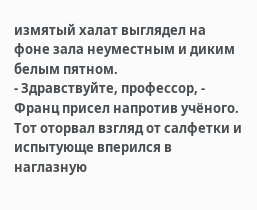измятый халат выглядел на фоне зала неуместным и диким белым пятном.
- Здравствуйте, профессор, - Франц присел напротив учёного. Тот оторвал взгляд от салфетки и испытующе вперился в наглазную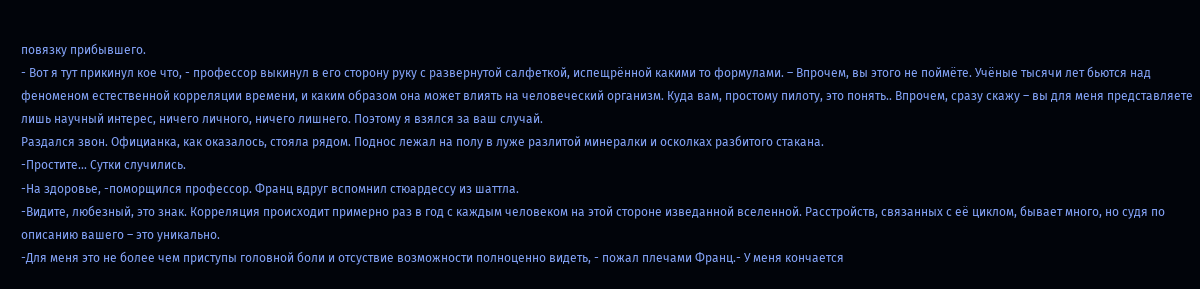повязку прибывшего.
- Вот я тут прикинул кое что, - профессор выкинул в его сторону руку с развернутой салфеткой, испещрённой какими то формулами. – Впрочем, вы этого не поймёте. Учёные тысячи лет бьются над феноменом естественной корреляции времени, и каким образом она может влиять на человеческий организм. Куда вам, простому пилоту, это понять.. Впрочем, сразу скажу – вы для меня представляете лишь научный интерес, ничего личного, ничего лишнего. Поэтому я взялся за ваш случай.
Раздался звон. Официанка, как оказалось, стояла рядом. Поднос лежал на полу в луже разлитой минералки и осколках разбитого стакана.
-Простите... Сутки случились.
-На здоровье, -поморщился профессор. Франц вдруг вспомнил стюардессу из шаттла.
-Видите, любезный, это знак. Корреляция происходит примерно раз в год с каждым человеком на этой стороне изведанной вселенной. Расстройств, связанных с её циклом, бывает много, но судя по описанию вашего – это уникально.
-Для меня это не более чем приступы головной боли и отсуствие возможности полноценно видеть, - пожал плечами Франц.- У меня кончается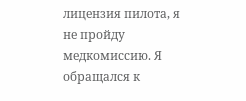лицензия пилота, я не пройду медкомиссию. Я обращался к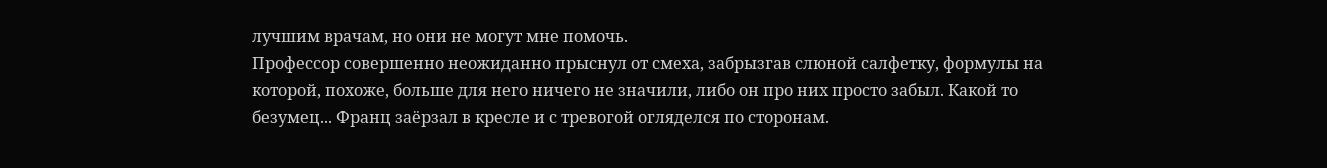лучшим врачам, но они не могут мне помочь.
Профессор совершенно неожиданно прыснул от смеха, забрызгав слюной салфетку, формулы на которой, похоже, больше для него ничего не значили, либо он про них просто забыл. Какой то безумец... Франц заёрзал в кресле и с тревогой огляделся по сторонам.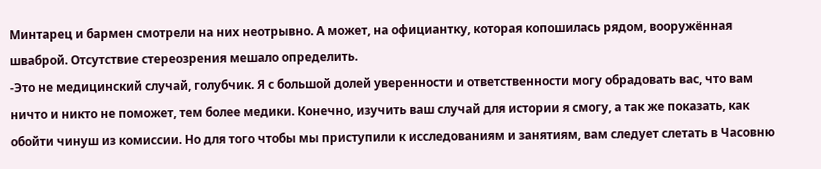Минтарец и бармен смотрели на них неотрывно. А может, на официантку, которая копошилась рядом, вооружённая шваброй. Отсутствие стереозрения мешало определить.
-Это не медицинский случай, голубчик. Я с большой долей уверенности и ответственности могу обрадовать вас, что вам ничто и никто не поможет, тем более медики. Конечно, изучить ваш случай для истории я смогу, а так же показать, как обойти чинуш из комиссии. Но для того чтобы мы приступили к исследованиям и занятиям, вам следует слетать в Часовню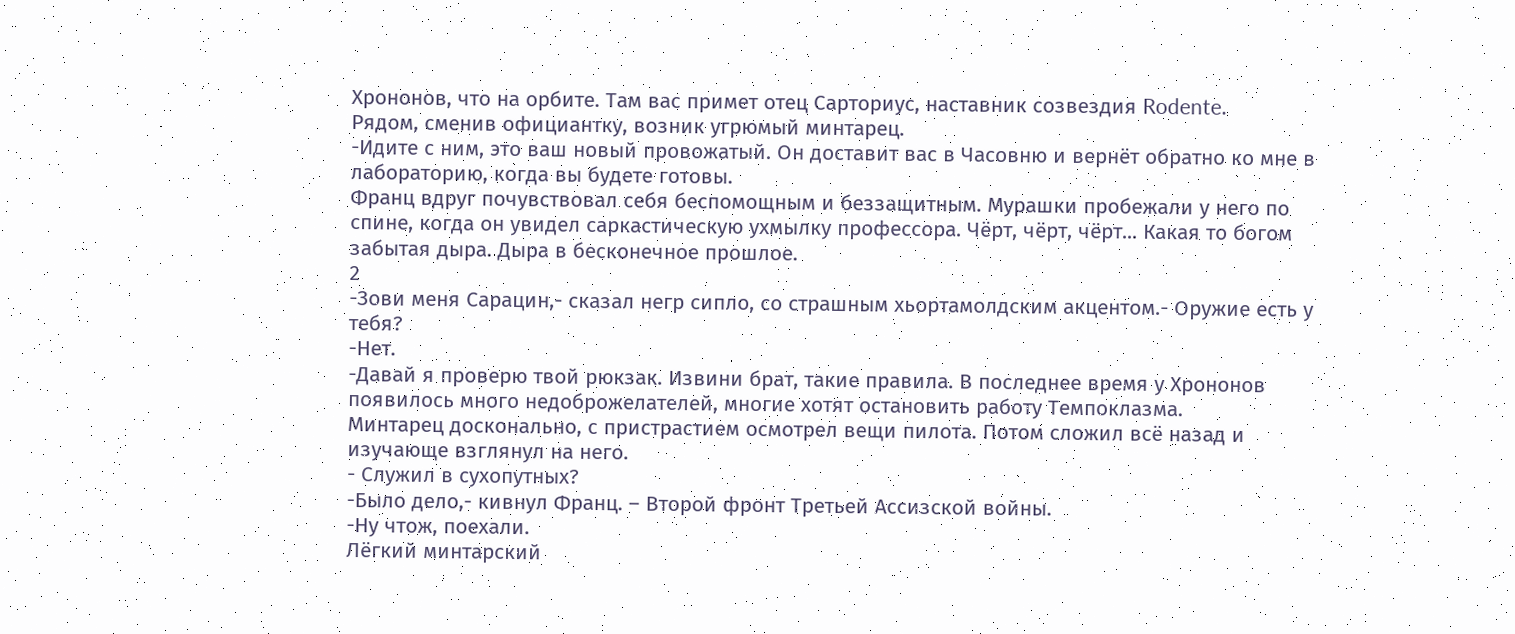Хрононов, что на орбите. Там вас примет отец Сарториус, наставник созвездия Rodente.
Рядом, сменив официантку, возник угрюмый минтарец.
-Идите с ним, это ваш новый провожатый. Он доставит вас в Часовню и вернёт обратно ко мне в лабораторию, когда вы будете готовы.
Франц вдруг почувствовал себя беспомощным и беззащитным. Мурашки пробежали у него по спине, когда он увидел саркастическую ухмылку профессора. Чёрт, чёрт, чёрт... Какая то богом забытая дыра. Дыра в бесконечное прошлое.
2
-Зови меня Сарацин,- сказал негр сипло, со страшным хьортамолдским акцентом.- Оружие есть у тебя?
-Нет.
-Давай я проверю твой рюкзак. Извини брат, такие правила. В последнее время у Хрононов появилось много недоброжелателей, многие хотят остановить работу Темпоклазма.
Минтарец досконально, с пристрастием осмотрел вещи пилота. Потом сложил всё назад и изучающе взглянул на него.
- Служил в сухопутных?
-Было дело,- кивнул Франц. – Второй фронт Третьей Ассизской войны.
-Ну чтож, поехали.
Лёгкий минтарский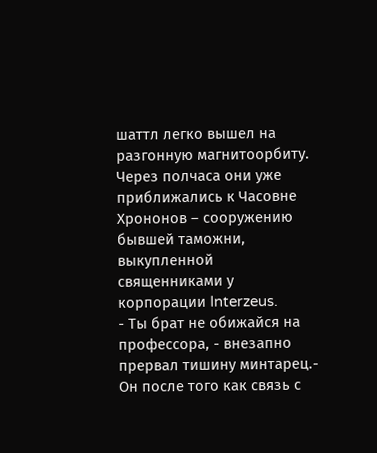шаттл легко вышел на разгонную магнитоорбиту. Через полчаса они уже приближались к Часовне Хрононов – сооружению бывшей таможни, выкупленной священниками у корпорации Interzeus.
- Ты брат не обижайся на профессора, - внезапно прервал тишину минтарец.- Он после того как связь с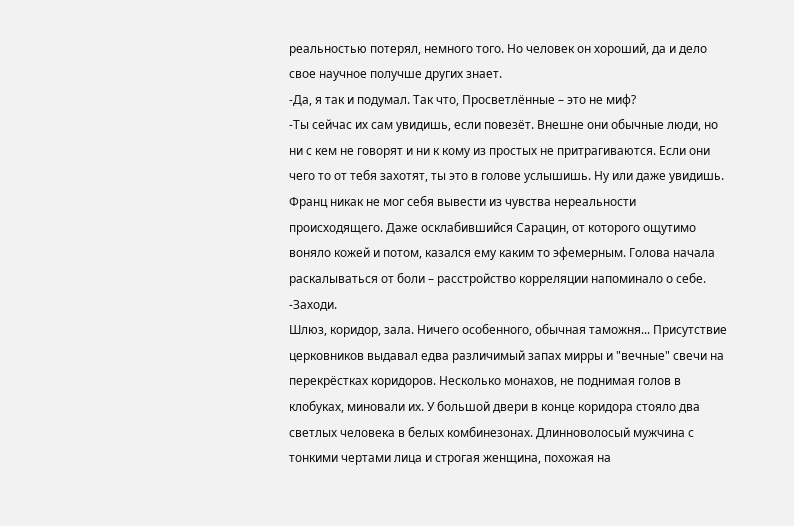реальностью потерял, немного того. Но человек он хороший, да и дело свое научное получше других знает.
-Да, я так и подумал. Так что, Просветлённые – это не миф?
-Ты сейчас их сам увидишь, если повезёт. Внешне они обычные люди, но ни с кем не говорят и ни к кому из простых не притрагиваются. Если они чего то от тебя захотят, ты это в голове услышишь. Ну или даже увидишь.
Франц никак не мог себя вывести из чувства нереальности происходящего. Даже осклабившийся Сарацин, от которого ощутимо воняло кожей и потом, казался ему каким то эфемерным. Голова начала раскалываться от боли – расстройство корреляции напоминало о себе.
-Заходи.
Шлюз, коридор, зала. Ничего особенного, обычная таможня... Присутствие церковников выдавал едва различимый запах мирры и "вечные" свечи на перекрёстках коридоров. Несколько монахов, не поднимая голов в клобуках, миновали их. У большой двери в конце коридора стояло два светлых человека в белых комбинезонах. Длинноволосый мужчина с тонкими чертами лица и строгая женщина, похожая на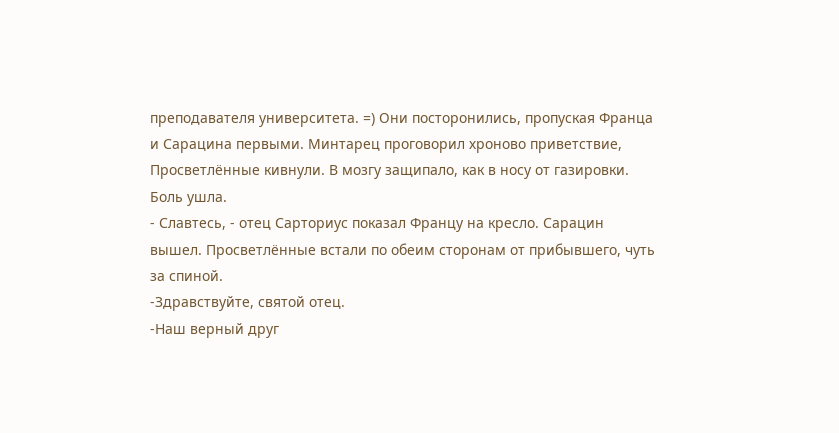преподавателя университета. =) Они посторонились, пропуская Франца и Сарацина первыми. Минтарец проговорил хроново приветствие, Просветлённые кивнули. В мозгу защипало, как в носу от газировки. Боль ушла.
- Славтесь, - отец Сарториус показал Францу на кресло. Сарацин вышел. Просветлённые встали по обеим сторонам от прибывшего, чуть за спиной.
-Здравствуйте, святой отец.
-Наш верный друг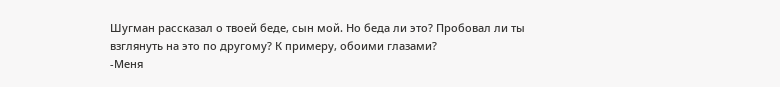Шугман рассказал о твоей беде, сын мой. Но беда ли это? Пробовал ли ты взглянуть на это по другому? К примеру, обоими глазами?
-Меня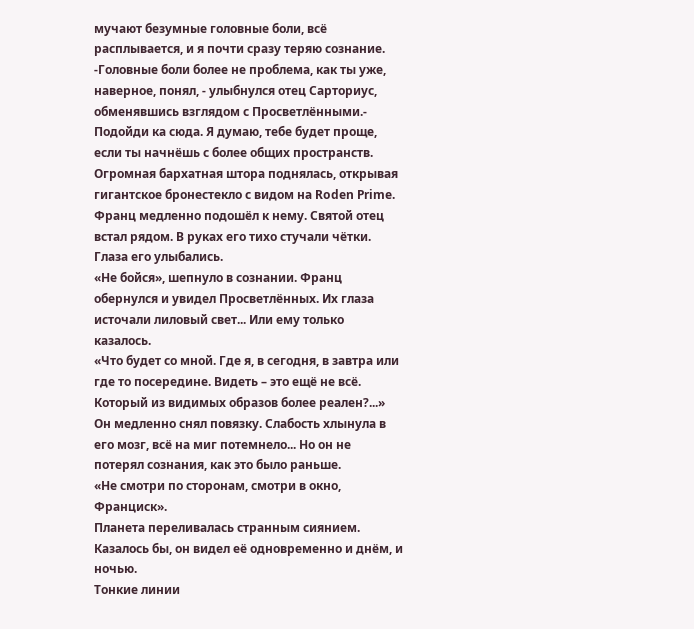мучают безумные головные боли, всё расплывается, и я почти сразу теряю сознание.
-Головные боли более не проблема, как ты уже, наверное, понял, - улыбнулся отец Сарториус, обменявшись взглядом с Просветлёнными.- Подойди ка сюда. Я думаю, тебе будет проще, если ты начнёшь с более общих пространств.
Огромная бархатная штора поднялась, открывая гигантское бронестекло с видом на Roden Prime.
Франц медленно подошёл к нему. Святой отец встал рядом. В руках его тихо стучали чётки. Глаза его улыбались.
«Не бойся», шепнуло в сознании. Франц обернулся и увидел Просветлённых. Их глаза источали лиловый свет... Или ему только казалось.
«Что будет со мной. Где я, в сегодня, в завтра или где то посередине. Видеть – это ещё не всё. Который из видимых образов более реален?...»
Он медленно снял повязку. Слабость хлынула в его мозг, всё на миг потемнело... Но он не потерял сознания, как это было раньше.
«Не смотри по сторонам, смотри в окно, Франциск».
Планета переливалась странным сиянием. Казалось бы, он видел её одновременно и днём, и ночью.
Тонкие линии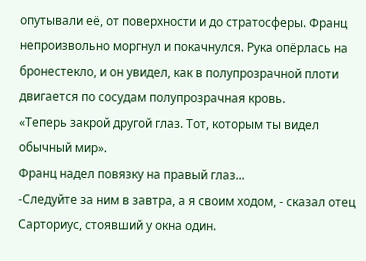опутывали её, от поверхности и до стратосферы. Франц непроизвольно моргнул и покачнулся. Рука опёрлась на бронестекло, и он увидел, как в полупрозрачной плоти двигается по сосудам полупрозрачная кровь.
«Теперь закрой другой глаз. Тот, которым ты видел обычный мир».
Франц надел повязку на правый глаз...
-Следуйте за ним в завтра, а я своим ходом, - сказал отец Сарториус, стоявший у окна один.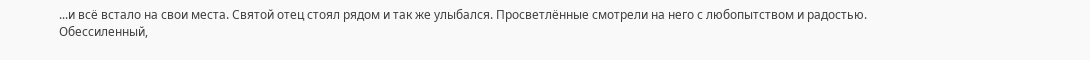...и всё встало на свои места. Святой отец стоял рядом и так же улыбался. Просветлённые смотрели на него с любопытством и радостью.
Обессиленный,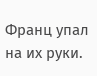Франц упал на их руки.